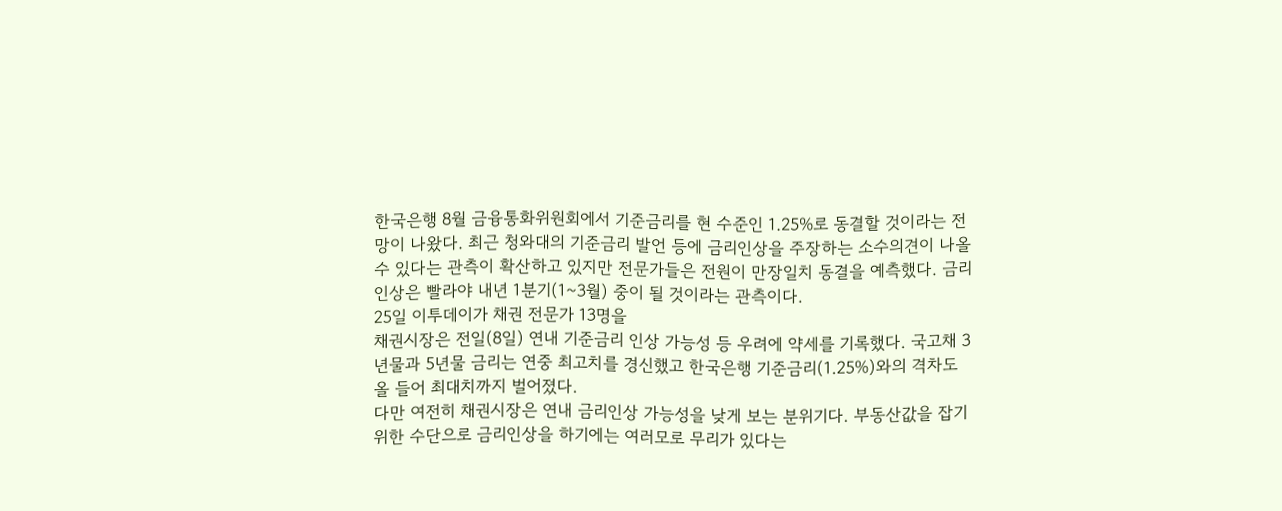한국은행 8월 금융통화위원회에서 기준금리를 현 수준인 1.25%로 동결할 것이라는 전망이 나왔다. 최근 청와대의 기준금리 발언 등에 금리인상을 주장하는 소수의견이 나올 수 있다는 관측이 확산하고 있지만 전문가들은 전원이 만장일치 동결을 예측했다. 금리인상은 빨라야 내년 1분기(1~3월) 중이 될 것이라는 관측이다.
25일 이투데이가 채권 전문가 13명을
채권시장은 전일(8일) 연내 기준금리 인상 가능성 등 우려에 약세를 기록했다. 국고채 3년물과 5년물 금리는 연중 최고치를 경신했고 한국은행 기준금리(1.25%)와의 격차도 올 들어 최대치까지 벌어졌다.
다만 여전히 채권시장은 연내 금리인상 가능성을 낮게 보는 분위기다. 부동산값을 잡기 위한 수단으로 금리인상을 하기에는 여러모로 무리가 있다는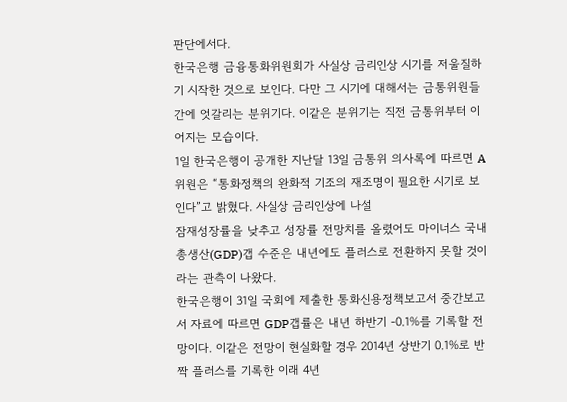판단에서다.
한국은행 금융통화위원회가 사실상 금리인상 시기를 저울질하기 시작한 것으로 보인다. 다만 그 시기에 대해서는 금통위원들 간에 엇갈리는 분위기다. 이같은 분위기는 직전 금통위부터 이어지는 모습이다.
1일 한국은행이 공개한 지난달 13일 금통위 의사록에 따르면 A위원은 “통화정책의 완화적 기조의 재조명이 필요한 시기로 보인다”고 밝혔다. 사실상 금리인상에 나설
잠재성장률을 낮추고 성장률 전망치를 올렸어도 마이너스 국내총생산(GDP)갭 수준은 내년에도 플러스로 전환하지 못할 것이라는 관측이 나왔다.
한국은행이 31일 국회에 제출한 통화신용정책보고서 중간보고서 자료에 따르면 GDP갭률은 내년 하반기 -0.1%를 기록할 전망이다. 이같은 전망이 현실화할 경우 2014년 상반기 0.1%로 반짝 플러스를 기록한 이래 4년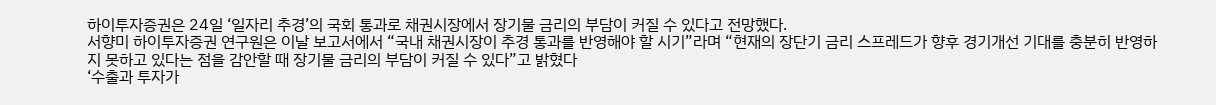하이투자증권은 24일 ‘일자리 추경’의 국회 통과로 채권시장에서 장기물 금리의 부담이 커질 수 있다고 전망했다.
서향미 하이투자증권 연구원은 이날 보고서에서 “국내 채권시장이 추경 통과를 반영해야 할 시기”라며 “현재의 장단기 금리 스프레드가 향후 경기개선 기대를 충분히 반영하지 못하고 있다는 점을 감안할 때 장기물 금리의 부담이 커질 수 있다”고 밝혔다
‘수출과 투자가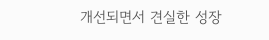개선되면서 견실한 성장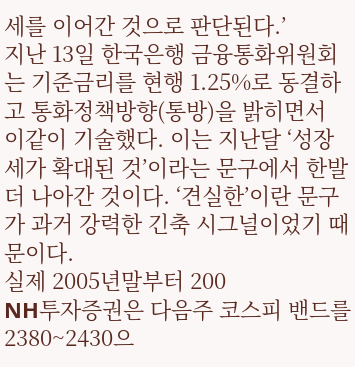세를 이어간 것으로 판단된다.’
지난 13일 한국은행 금융통화위원회는 기준금리를 현행 1.25%로 동결하고 통화정책방향(통방)을 밝히면서 이같이 기술했다. 이는 지난달 ‘성장세가 확대된 것’이라는 문구에서 한발 더 나아간 것이다. ‘견실한’이란 문구가 과거 강력한 긴축 시그널이었기 때문이다.
실제 2005년말부터 200
NH투자증권은 다음주 코스피 밴드를 2380~2430으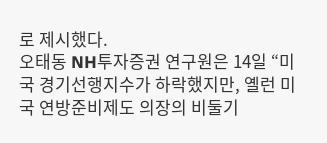로 제시했다.
오태동 NH투자증권 연구원은 14일 “미국 경기선행지수가 하락했지만, 옐런 미국 연방준비제도 의장의 비둘기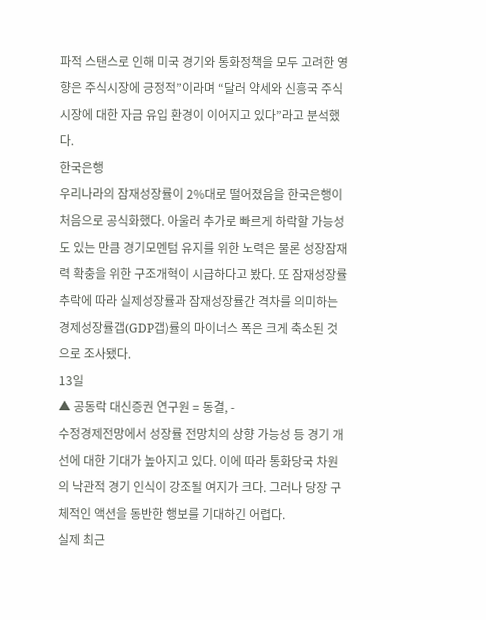파적 스탠스로 인해 미국 경기와 통화정책을 모두 고려한 영향은 주식시장에 긍정적”이라며 “달러 약세와 신흥국 주식시장에 대한 자금 유입 환경이 이어지고 있다”라고 분석했다.
한국은행
우리나라의 잠재성장률이 2%대로 떨어졌음을 한국은행이 처음으로 공식화했다. 아울러 추가로 빠르게 하락할 가능성도 있는 만큼 경기모멘텀 유지를 위한 노력은 물론 성장잠재력 확충을 위한 구조개혁이 시급하다고 봤다. 또 잠재성장률 추락에 따라 실제성장률과 잠재성장률간 격차를 의미하는 경제성장률갭(GDP갭)률의 마이너스 폭은 크게 축소된 것으로 조사됐다.
13일
▲ 공동락 대신증권 연구원 = 동결, -
수정경제전망에서 성장률 전망치의 상향 가능성 등 경기 개선에 대한 기대가 높아지고 있다. 이에 따라 통화당국 차원의 낙관적 경기 인식이 강조될 여지가 크다. 그러나 당장 구체적인 액션을 동반한 행보를 기대하긴 어렵다.
실제 최근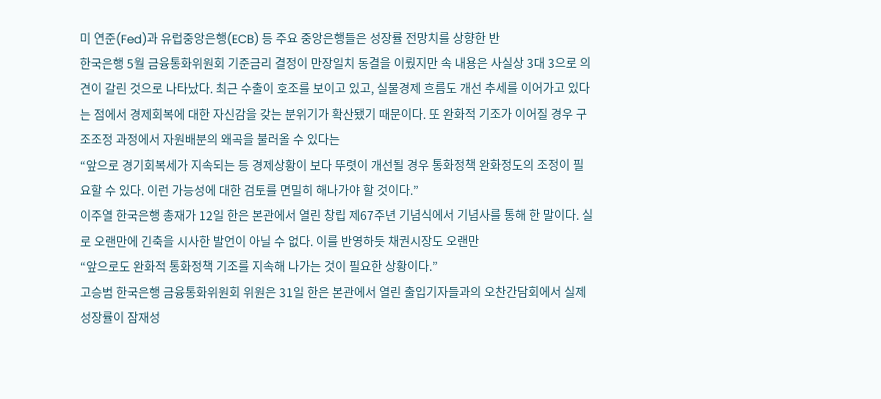미 연준(Fed)과 유럽중앙은행(ECB) 등 주요 중앙은행들은 성장률 전망치를 상향한 반
한국은행 5월 금융통화위원회 기준금리 결정이 만장일치 동결을 이뤘지만 속 내용은 사실상 3대 3으로 의견이 갈린 것으로 나타났다. 최근 수출이 호조를 보이고 있고, 실물경제 흐름도 개선 추세를 이어가고 있다는 점에서 경제회복에 대한 자신감을 갖는 분위기가 확산됐기 때문이다. 또 완화적 기조가 이어질 경우 구조조정 과정에서 자원배분의 왜곡을 불러올 수 있다는
“앞으로 경기회복세가 지속되는 등 경제상황이 보다 뚜렷이 개선될 경우 통화정책 완화정도의 조정이 필요할 수 있다. 이런 가능성에 대한 검토를 면밀히 해나가야 할 것이다.”
이주열 한국은행 총재가 12일 한은 본관에서 열린 창립 제67주년 기념식에서 기념사를 통해 한 말이다. 실로 오랜만에 긴축을 시사한 발언이 아닐 수 없다. 이를 반영하듯 채권시장도 오랜만
“앞으로도 완화적 통화정책 기조를 지속해 나가는 것이 필요한 상황이다.”
고승범 한국은행 금융통화위원회 위원은 31일 한은 본관에서 열린 출입기자들과의 오찬간담회에서 실제성장률이 잠재성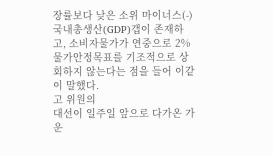장률보다 낮은 소위 마이너스(-) 국내총생산(GDP)갭이 존재하고, 소비자물가가 연중으로 2% 물가안정목표를 기조적으로 상회하지 않는다는 점을 들어 이같이 말했다.
고 위원의
대선이 일주일 앞으로 다가온 가운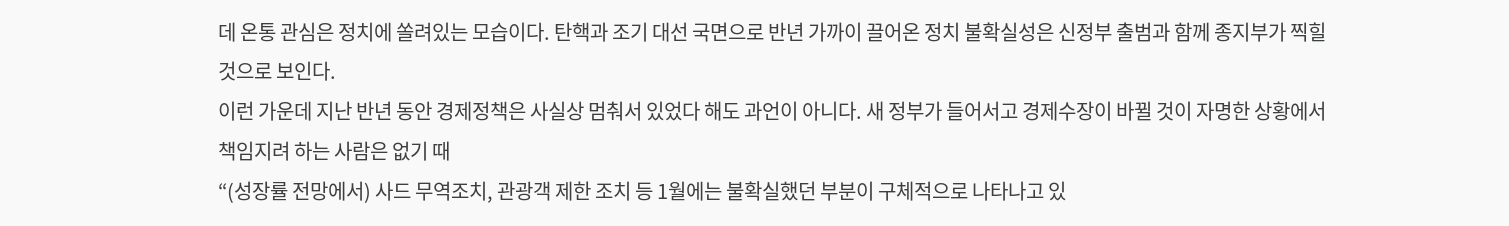데 온통 관심은 정치에 쏠려있는 모습이다. 탄핵과 조기 대선 국면으로 반년 가까이 끌어온 정치 불확실성은 신정부 출범과 함께 종지부가 찍힐 것으로 보인다.
이런 가운데 지난 반년 동안 경제정책은 사실상 멈춰서 있었다 해도 과언이 아니다. 새 정부가 들어서고 경제수장이 바뀔 것이 자명한 상황에서 책임지려 하는 사람은 없기 때
“(성장률 전망에서) 사드 무역조치, 관광객 제한 조치 등 1월에는 불확실했던 부분이 구체적으로 나타나고 있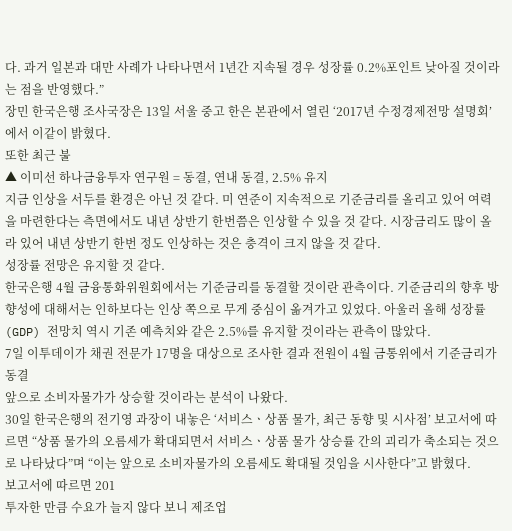다. 과거 일본과 대만 사례가 나타나면서 1년간 지속될 경우 성장률 0.2%포인트 낮아질 것이라는 점을 반영했다.”
장민 한국은행 조사국장은 13일 서울 중고 한은 본관에서 열린 ‘2017년 수정경제전망 설명회’에서 이같이 밝혔다.
또한 최근 불
▲ 이미선 하나금융투자 연구원 = 동결, 연내 동결, 2.5% 유지
지금 인상을 서두를 환경은 아닌 것 같다. 미 연준이 지속적으로 기준금리를 올리고 있어 여력을 마련한다는 측면에서도 내년 상반기 한번쯤은 인상할 수 있을 것 같다. 시장금리도 많이 올라 있어 내년 상반기 한번 정도 인상하는 것은 충격이 크지 않을 것 같다.
성장률 전망은 유지할 것 같다.
한국은행 4월 금융통화위원회에서는 기준금리를 동결할 것이란 관측이다. 기준금리의 향후 방향성에 대해서는 인하보다는 인상 쪽으로 무게 중심이 옮겨가고 있었다. 아울러 올해 성장률(GDP) 전망치 역시 기존 예측치와 같은 2.5%를 유지할 것이라는 관측이 많았다.
7일 이투데이가 채권 전문가 17명을 대상으로 조사한 결과 전원이 4월 금통위에서 기준금리가 동결
앞으로 소비자물가가 상승할 것이라는 분석이 나왔다.
30일 한국은행의 전기영 과장이 내놓은 ‘서비스ㆍ상품 물가, 최근 동향 및 시사점’ 보고서에 따르면 “상품 물가의 오름세가 확대되면서 서비스ㆍ상품 물가 상승률 간의 괴리가 축소되는 것으로 나타났다”며 “이는 앞으로 소비자물가의 오름세도 확대될 것임을 시사한다”고 밝혔다.
보고서에 따르면 201
투자한 만큼 수요가 늘지 않다 보니 제조업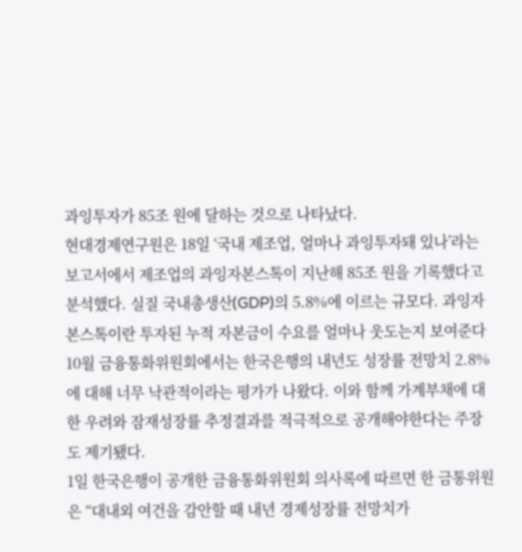과잉투자가 85조 원에 달하는 것으로 나타났다.
현대경제연구원은 18일 ‘국내 제조업, 얼마나 과잉투자돼 있나’라는 보고서에서 제조업의 과잉자본스톡이 지난해 85조 원을 기록했다고 분석했다. 실질 국내총생산(GDP)의 5.8%에 이르는 규모다. 과잉자본스톡이란 투자된 누적 자본금이 수요를 얼마나 웃도는지 보여준다
10월 금융통화위원회에서는 한국은행의 내년도 성장률 전망치 2.8%에 대해 너무 낙관적이라는 평가가 나왔다. 이와 함께 가계부채에 대한 우려와 잠재성장률 추정결과를 적극적으로 공개해야한다는 주장도 제기됐다.
1일 한국은행이 공개한 금융통화위원회 의사록에 따르면 한 금통위원은 “대내외 여건을 감안할 때 내년 경제성장률 전망치가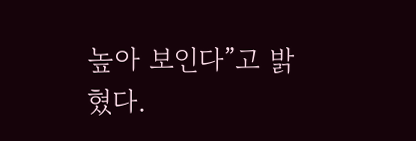높아 보인다”고 밝혔다.